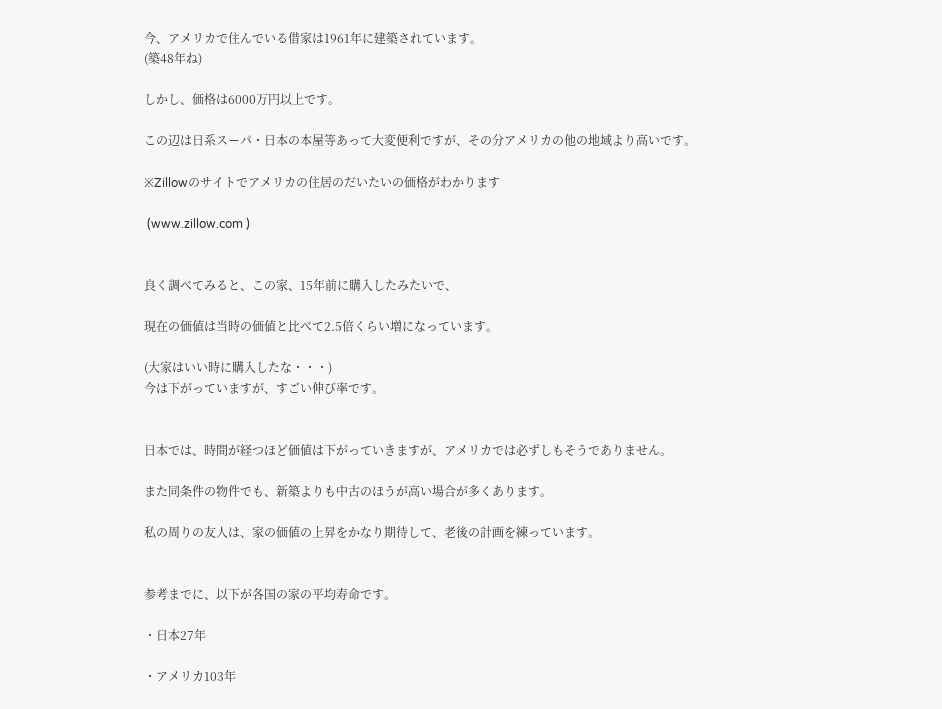今、アメリカで住んでいる借家は1961年に建築されています。
(築48年ね)

しかし、価格は6000万円以上です。

この辺は日系スーパ・日本の本屋等あって大変便利ですが、その分アメリカの他の地域より高いです。

※Zillowのサイトでアメリカの住居のだいたいの価格がわかります

 (www.zillow.com )


良く調べてみると、この家、15年前に購入したみたいで、

現在の価値は当時の価値と比べて2.5倍くらい増になっています。

(大家はいい時に購入したな・・・)
今は下がっていますが、すごい伸び率です。


日本では、時間が経つほど価値は下がっていきますが、アメリカでは必ずしもそうでありません。

また同条件の物件でも、新築よりも中古のほうが高い場合が多くあります。

私の周りの友人は、家の価値の上昇をかなり期待して、老後の計画を練っています。


参考までに、以下が各国の家の平均寿命です。

・日本27年

・アメリカ103年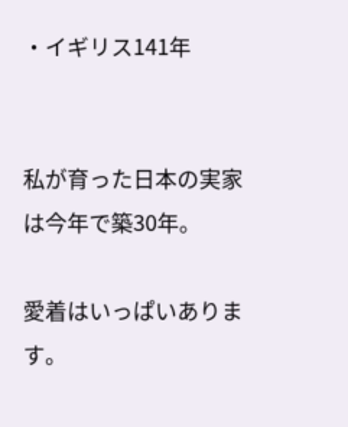・イギリス141年


私が育った日本の実家は今年で築30年。

愛着はいっぱいあります。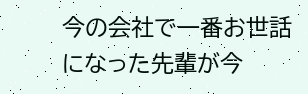今の会社で一番お世話になった先輩が今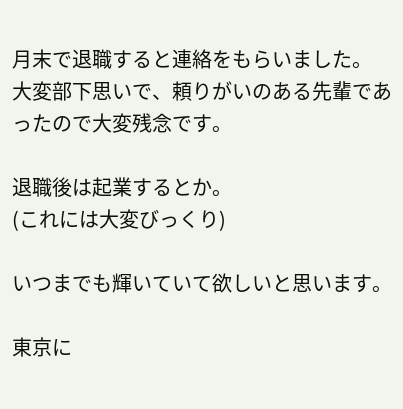月末で退職すると連絡をもらいました。
大変部下思いで、頼りがいのある先輩であったので大変残念です。

退職後は起業するとか。
(これには大変びっくり)

いつまでも輝いていて欲しいと思います。

東京に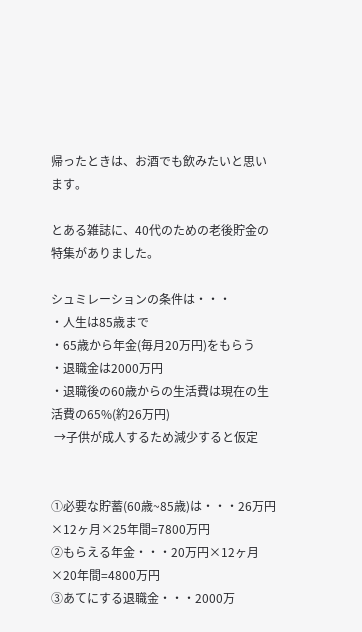帰ったときは、お酒でも飲みたいと思います。

とある雑誌に、40代のための老後貯金の特集がありました。

シュミレーションの条件は・・・
・人生は85歳まで
・65歳から年金(毎月20万円)をもらう
・退職金は2000万円
・退職後の60歳からの生活費は現在の生活費の65%(約26万円)
 →子供が成人するため減少すると仮定


①必要な貯蓄(60歳~85歳)は・・・26万円×12ヶ月×25年間=7800万円
②もらえる年金・・・20万円×12ヶ月×20年間=4800万円
③あてにする退職金・・・2000万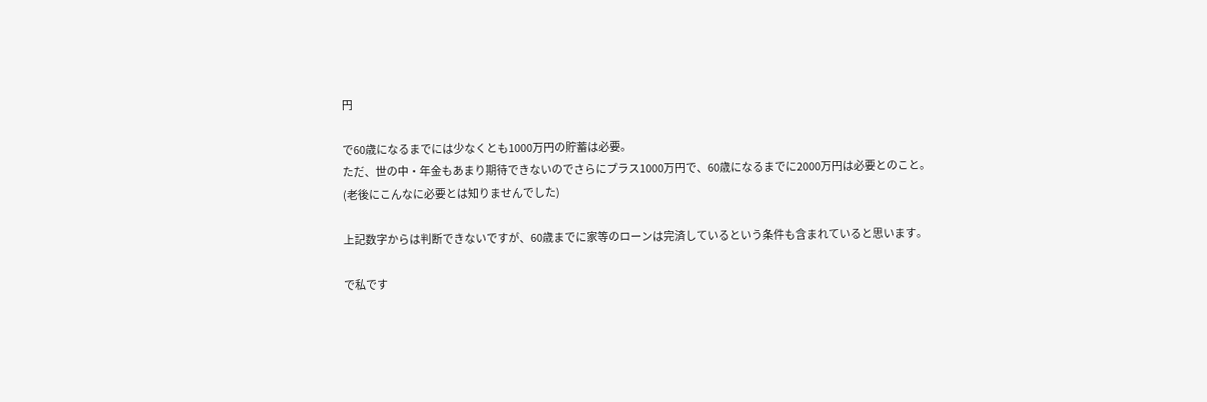円

で60歳になるまでには少なくとも1000万円の貯蓄は必要。
ただ、世の中・年金もあまり期待できないのでさらにプラス1000万円で、60歳になるまでに2000万円は必要とのこと。
(老後にこんなに必要とは知りませんでした)

上記数字からは判断できないですが、60歳までに家等のローンは完済しているという条件も含まれていると思います。

で私です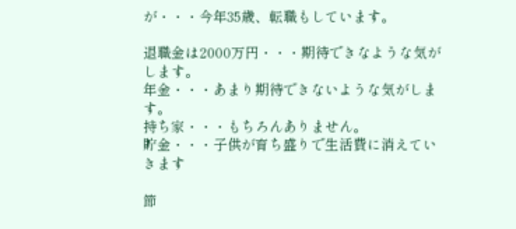が・・・今年35歳、転職もしています。

退職金は2000万円・・・期待できなような気がします。
年金・・・あまり期待できないような気がします。
持ち家・・・もちろんありません。
貯金・・・子供が育ち盛りで生活費に消えていきます

節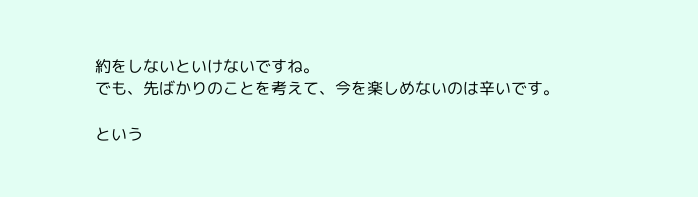約をしないといけないですね。
でも、先ばかりのことを考えて、今を楽しめないのは辛いです。

という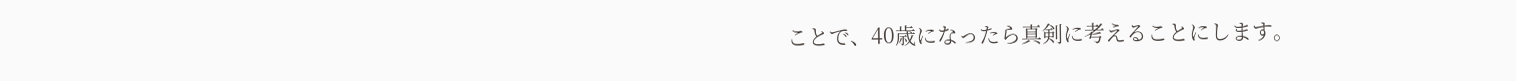ことで、40歳になったら真剣に考えることにします。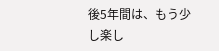後5年間は、もう少し楽し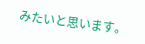みたいと思います。